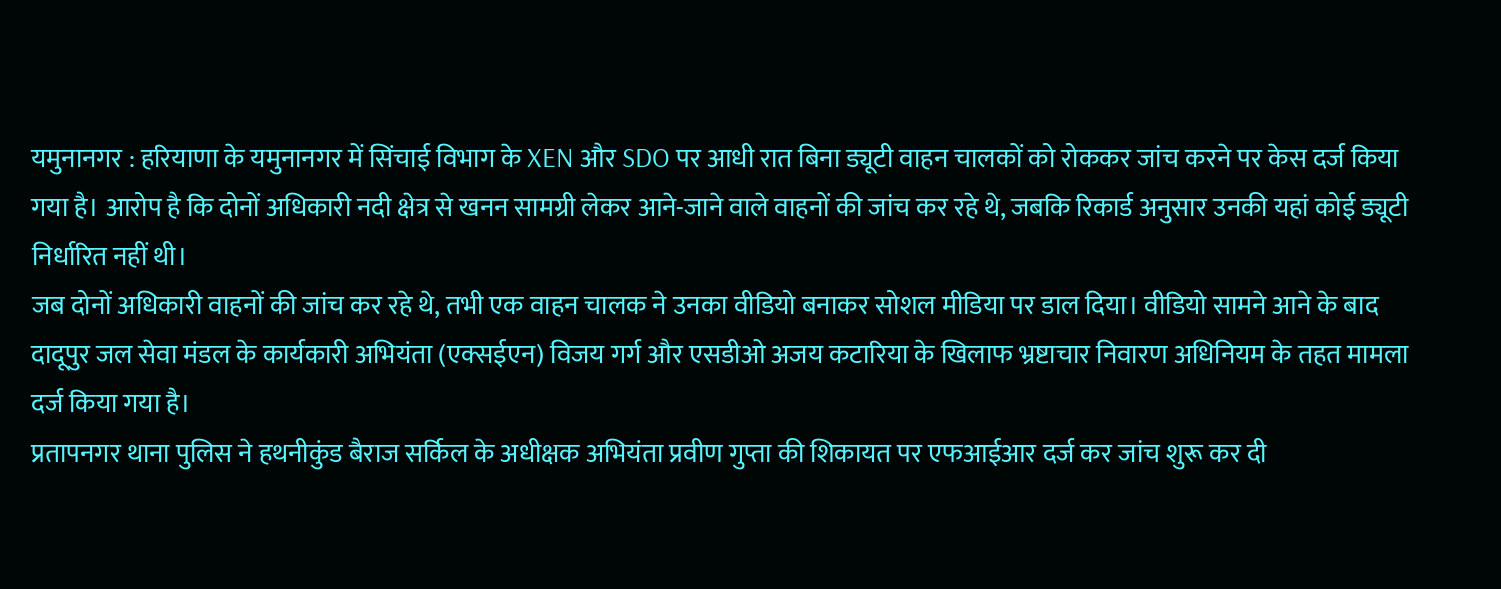यमुनानगर : हरियाणा के यमुनानगर में सिंचाई विभाग के XEN और SDO पर आधी रात बिना ड्यूटी वाहन चालकों को रोककर जांच करने पर केस दर्ज किया गया है। आरोप है कि दोनों अधिकारी नदी क्षेत्र से खनन सामग्री लेकर आने-जाने वाले वाहनों की जांच कर रहे थे, जबकि रिकार्ड अनुसार उनकी यहां कोई ड्यूटी निर्धारित नहीं थी।
जब दोनों अधिकारी वाहनों की जांच कर रहे थे, तभी एक वाहन चालक ने उनका वीडियो बनाकर सोशल मीडिया पर डाल दिया। वीडियो सामने आने के बाद दादूपुर जल सेवा मंडल के कार्यकारी अभियंता (एक्सईएन) विजय गर्ग और एसडीओ अजय कटारिया के खिलाफ भ्रष्टाचार निवारण अधिनियम के तहत मामला दर्ज किया गया है।
प्रतापनगर थाना पुलिस ने हथनीकुंड बैराज सर्किल के अधीक्षक अभियंता प्रवीण गुप्ता की शिकायत पर एफआईआर दर्ज कर जांच शुरू कर दी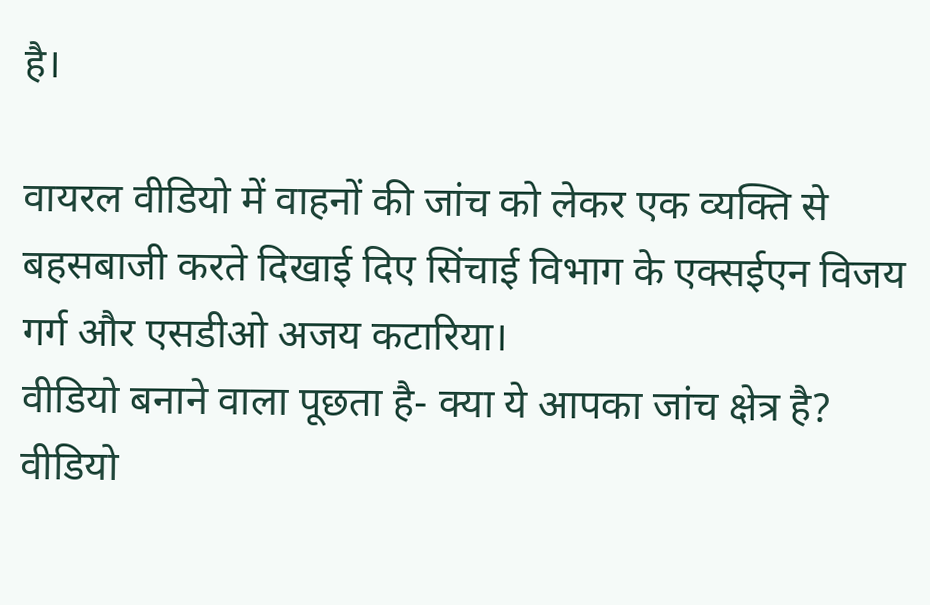है।

वायरल वीडियो में वाहनों की जांच को लेकर एक व्यक्ति से बहसबाजी करते दिखाई दिए सिंचाई विभाग के एक्सईएन विजय गर्ग और एसडीओ अजय कटारिया।
वीडियो बनाने वाला पूछता है- क्या ये आपका जांच क्षेत्र है?
वीडियो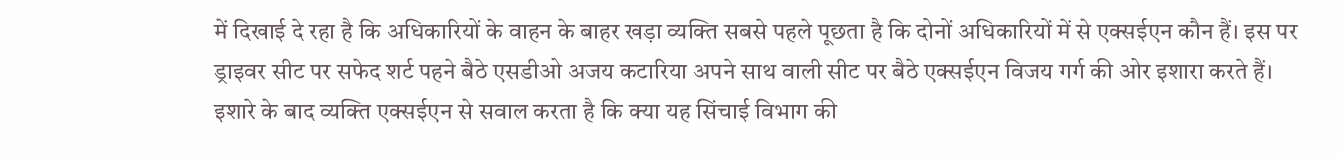में दिखाई दे रहा है कि अधिकारियों के वाहन के बाहर खड़ा व्यक्ति सबसे पहले पूछता है कि दोनों अधिकारियों में से एक्सईएन कौन हैं। इस पर ड्राइवर सीट पर सफेद शर्ट पहने बैठे एसडीओ अजय कटारिया अपने साथ वाली सीट पर बैठे एक्सईएन विजय गर्ग की ओर इशारा करते हैं।
इशारे के बाद व्यक्ति एक्सईएन से सवाल करता है कि क्या यह सिंचाई विभाग की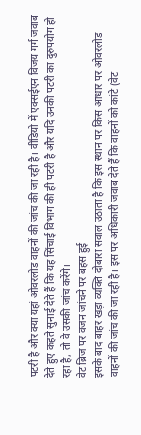पटरी है और क्या यहां ओवरलोड वाहनों की जांच की जा रही है। वीडियो में एक्सईएन विजय गर्ग जवाब देते हुए कहते सुनाई देते हैं कि यह सिंचाई विभाग की ही पटरी है और यदि उनकी पटरी का दुरुपयोग हो रहा है, तो वे उसकी जांच करेंगे।
वेट ब्रिज पर वजन जांचने पर बहस हुई
इसके बाद बाहर खड़ा व्यक्ति दोबारा सवाल उठाता है कि इस स्थान पर किस आधार पर ओवरलोड वाहनों की जांच की जा रही है। इस पर अधिकारी जवाब देते हैं कि वाहनों को कांटे (वेट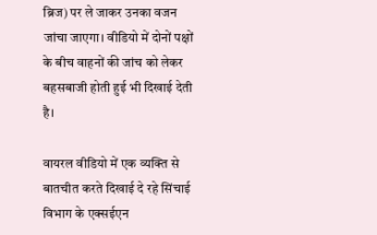ब्रिज) पर ले जाकर उनका वजन जांचा जाएगा। वीडियो में दोनों पक्षों के बीच वाहनों की जांच को लेकर बहसबाजी होती हुई भी दिखाई देती है।

वायरल वीडियो में एक व्यक्ति से बातचीत करते दिखाई दे रहे सिंचाई विभाग के एक्सईएन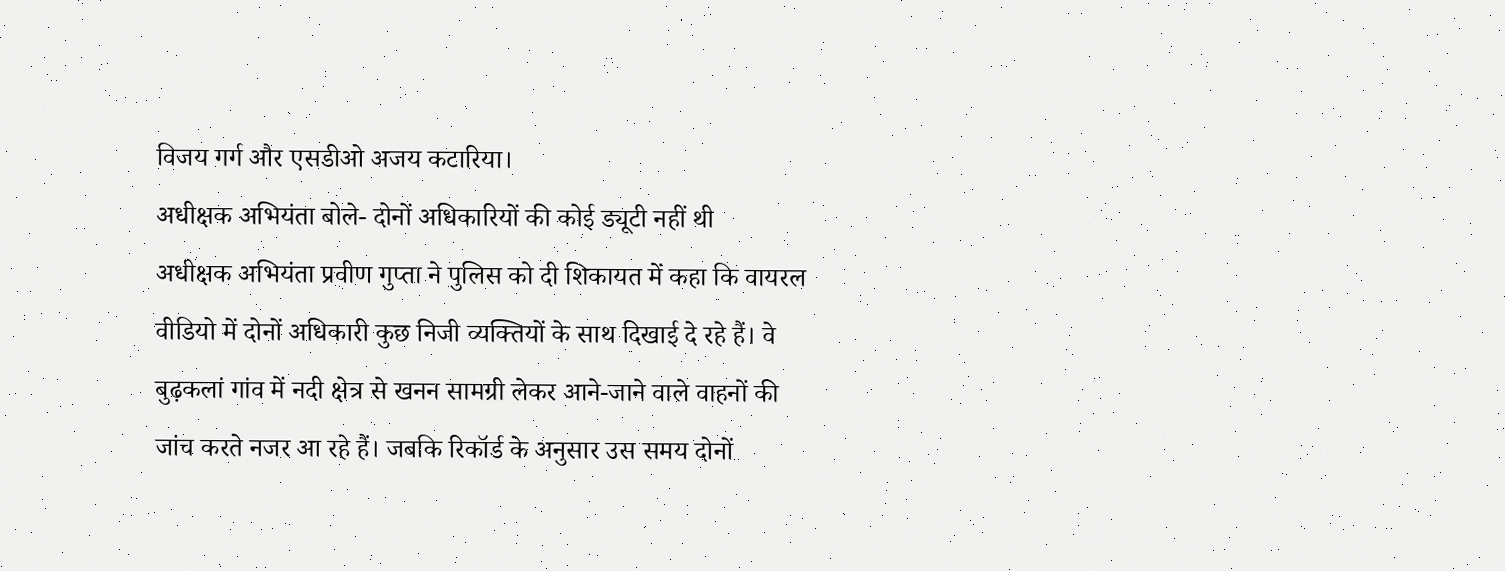विजय गर्ग और एसडीओ अजय कटारिया।
अधीक्षक अभियंता बोले- दोनों अधिकारियों की कोई ड्यूटी नहीं थी
अधीक्षक अभियंता प्रवीण गुप्ता ने पुलिस को दी शिकायत में कहा कि वायरल वीडियो में दोनों अधिकारी कुछ निजी व्यक्तियों के साथ दिखाई दे रहे हैं। वे बुढ़कलां गांव में नदी क्षेत्र से खनन सामग्री लेकर आने-जाने वाले वाहनों की जांच करते नजर आ रहे हैं। जबकि रिकॉर्ड के अनुसार उस समय दोनों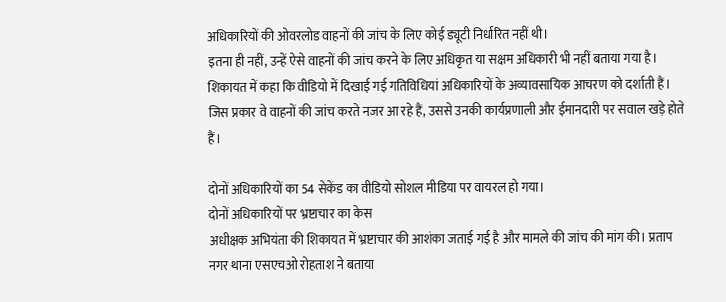अधिकारियों की ओवरलोड वाहनों की जांच के लिए कोई ड्यूटी निर्धारित नहीं थी।
इतना ही नहीं, उन्हें ऐसे वाहनों की जांच करने के लिए अधिकृत या सक्षम अधिकारी भी नहीं बताया गया है। शिकायत में कहा कि वीडियो में दिखाई गई गतिविधियां अधिकारियों के अव्यावसायिक आचरण को दर्शाती हैं। जिस प्रकार वे वाहनों की जांच करते नजर आ रहे हैं, उससे उनकी कार्यप्रणाली और ईमानदारी पर सवाल खड़े होते हैं।

दोनों अधिकारियों का 54 सेकेंड का वीडियो सोशल मीडिया पर वायरल हो गया।
दोनों अधिकारियों पर भ्रष्टाचार का केस
अधीक्षक अभियंता की शिकायत में भ्रष्टाचार की आशंका जताई गई है और मामले की जांच की मांग की। प्रताप नगर थाना एसएचओ रोहताश ने बताया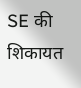SE की शिकायत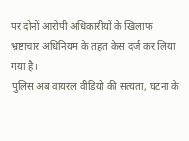पर दोनों आरोपी अधिकारीयों के खिलाफ भ्रष्टाचार अधिनियम के तहत केस दर्ज कर लिया गया है।
पुलिस अब वायरल वीडियो की सत्यता, घटना के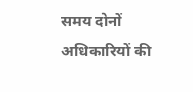समय दोनों अधिकारियों की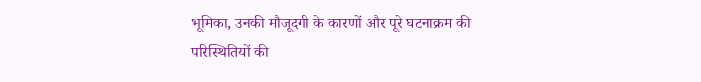भूमिका, उनकी मौजूदगी के कारणों और पूरे घटनाक्रम की परिस्थितियों की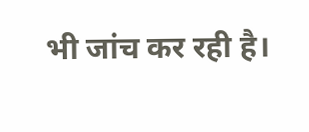भी जांच कर रही है।